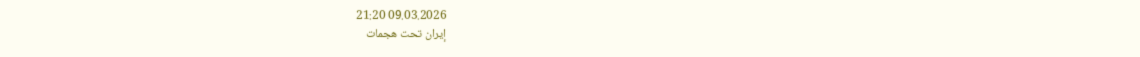09.03.2026 21:20
إيران تحت هجمات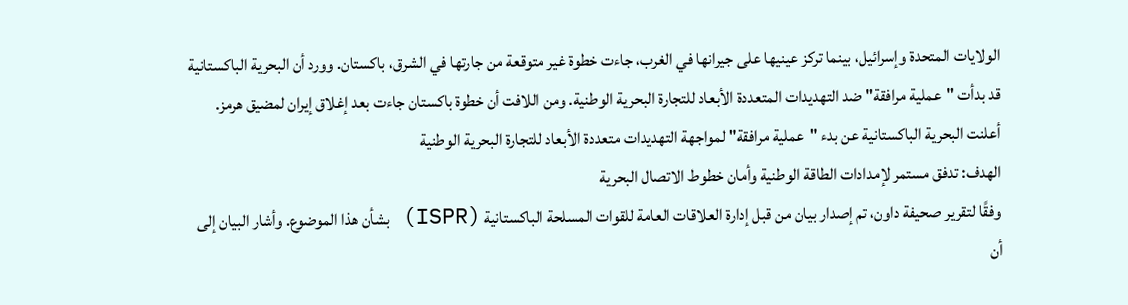الولايات المتحدة وإسرائيل، بينما تركز عينيها على جيرانها في الغرب، جاءت خطوة غير متوقعة من جارتها في الشرق، باكستان. وورد أن البحرية الباكستانية قد بدأت "عملية مرافقة" ضد التهديدات المتعددة الأبعاد للتجارة البحرية الوطنية. ومن اللافت أن خطوة باكستان جاءت بعد إغلاق إيران لمضيق هرمز.
أعلنت البحرية الباكستانية عن بدء "عملية مرافقة" لمواجهة التهديدات متعددة الأبعاد للتجارة البحرية الوطنية
الهدف: تدفق مستمر لإمدادات الطاقة الوطنية وأمان خطوط الاتصال البحرية
وفقًا لتقرير صحيفة داون، تم إصدار بيان من قبل إدارة العلاقات العامة للقوات المسلحة الباكستانية (ISPR) بشأن هذا الموضوع. وأشار البيان إلى أن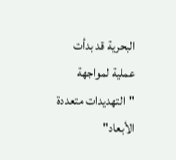البحرية قد بدأت عملية لمواجهة "التهديدات متعددة الأبعاد"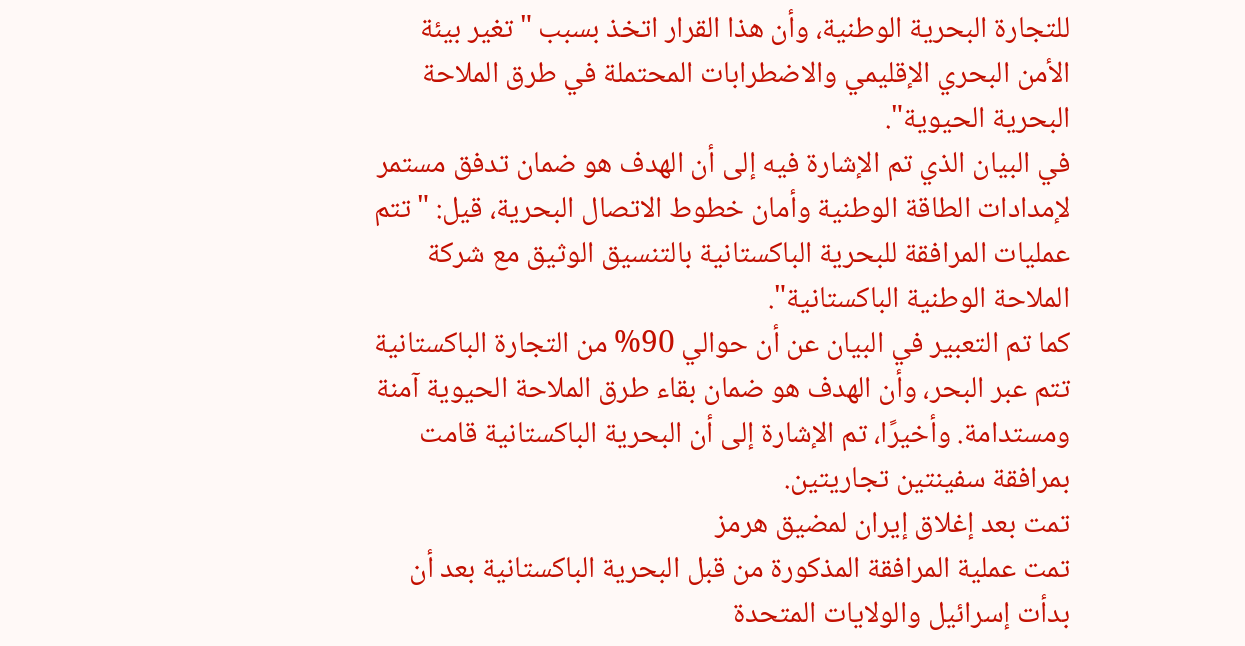للتجارة البحرية الوطنية، وأن هذا القرار اتخذ بسبب "تغير بيئة الأمن البحري الإقليمي والاضطرابات المحتملة في طرق الملاحة البحرية الحيوية".
في البيان الذي تم الإشارة فيه إلى أن الهدف هو ضمان تدفق مستمر لإمدادات الطاقة الوطنية وأمان خطوط الاتصال البحرية، قيل: "تتم عمليات المرافقة للبحرية الباكستانية بالتنسيق الوثيق مع شركة الملاحة الوطنية الباكستانية".
كما تم التعبير في البيان عن أن حوالي 90% من التجارة الباكستانية تتم عبر البحر، وأن الهدف هو ضمان بقاء طرق الملاحة الحيوية آمنة ومستدامة. وأخيرًا، تم الإشارة إلى أن البحرية الباكستانية قامت بمرافقة سفينتين تجاريتين.
تمت بعد إغلاق إيران لمضيق هرمز
تمت عملية المرافقة المذكورة من قبل البحرية الباكستانية بعد أن بدأت إسرائيل والولايات المتحدة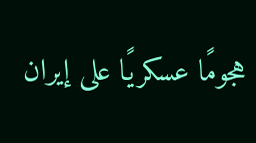هجومًا عسكريًا على إيران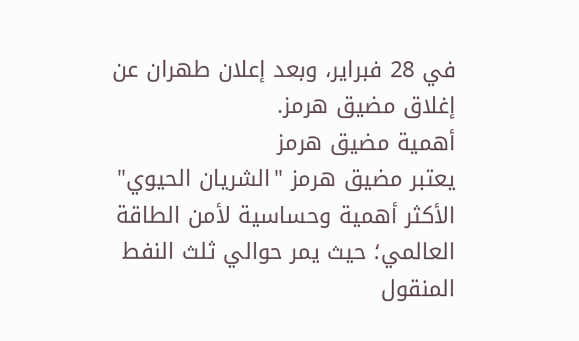في 28 فبراير، وبعد إعلان طهران عن إغلاق مضيق هرمز.
أهمية مضيق هرمز
يعتبر مضيق هرمز "الشريان الحيوي" الأكثر أهمية وحساسية لأمن الطاقة العالمي؛ حيث يمر حوالي ثلث النفط المنقول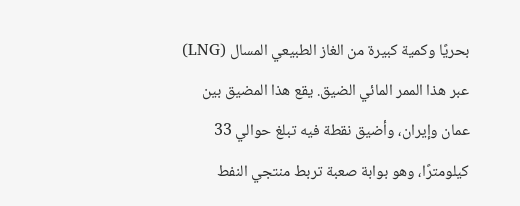بحريًا وكمية كبيرة من الغاز الطبيعي المسال (LNG) عبر هذا الممر المائي الضيق. يقع هذا المضيق بين عمان وإيران، وأضيق نقطة فيه تبلغ حوالي 33 كيلومترًا، وهو بوابة صعبة تربط منتجي النفط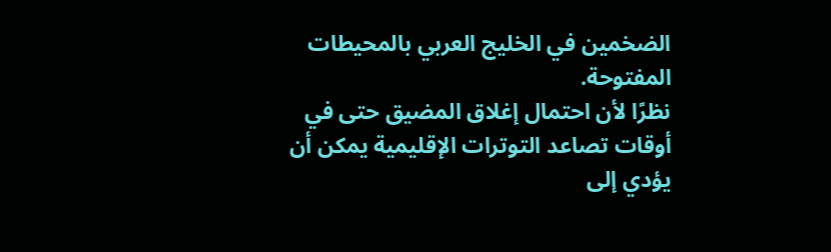الضخمين في الخليج العربي بالمحيطات المفتوحة.
نظرًا لأن احتمال إغلاق المضيق حتى في أوقات تصاعد التوترات الإقليمية يمكن أن يؤدي إلى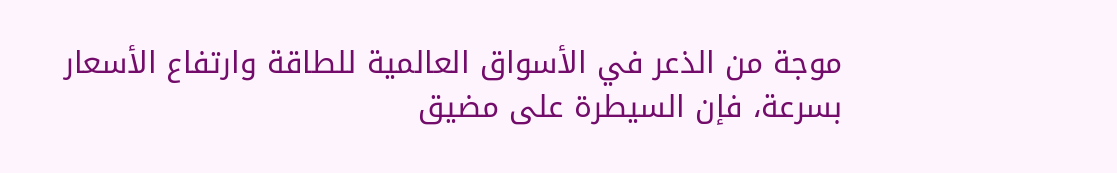موجة من الذعر في الأسواق العالمية للطاقة وارتفاع الأسعار بسرعة، فإن السيطرة على مضيق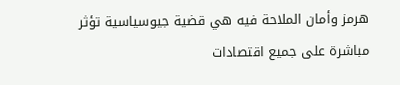هرمز وأمان الملاحة فيه هي قضية جيوسياسية تؤثر مباشرة على جميع اقتصادات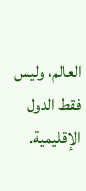العالم، وليس فقط الدول الإقليمية.